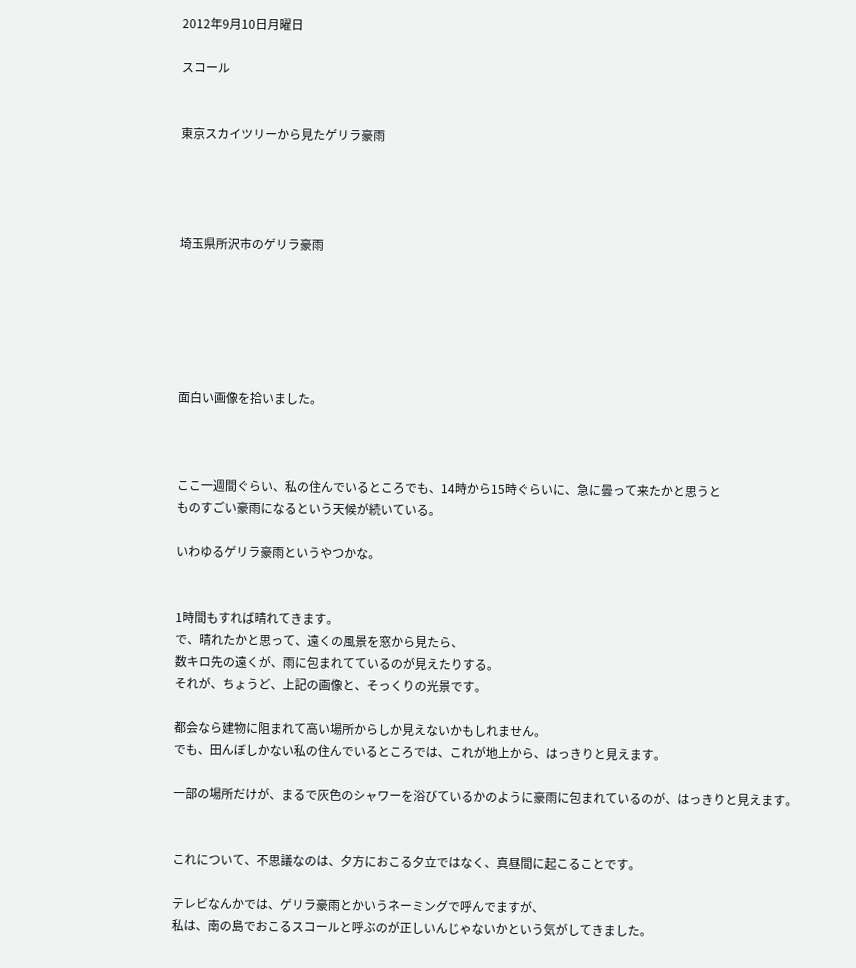2012年9月10日月曜日

スコール


東京スカイツリーから見たゲリラ豪雨




埼玉県所沢市のゲリラ豪雨






面白い画像を拾いました。



ここ一週間ぐらい、私の住んでいるところでも、14時から15時ぐらいに、急に曇って来たかと思うと
ものすごい豪雨になるという天候が続いている。

いわゆるゲリラ豪雨というやつかな。


1時間もすれば晴れてきます。
で、晴れたかと思って、遠くの風景を窓から見たら、
数キロ先の遠くが、雨に包まれてているのが見えたりする。
それが、ちょうど、上記の画像と、そっくりの光景です。

都会なら建物に阻まれて高い場所からしか見えないかもしれません。
でも、田んぼしかない私の住んでいるところでは、これが地上から、はっきりと見えます。

一部の場所だけが、まるで灰色のシャワーを浴びているかのように豪雨に包まれているのが、はっきりと見えます。


これについて、不思議なのは、夕方におこる夕立ではなく、真昼間に起こることです。

テレビなんかでは、ゲリラ豪雨とかいうネーミングで呼んでますが、
私は、南の島でおこるスコールと呼ぶのが正しいんじゃないかという気がしてきました。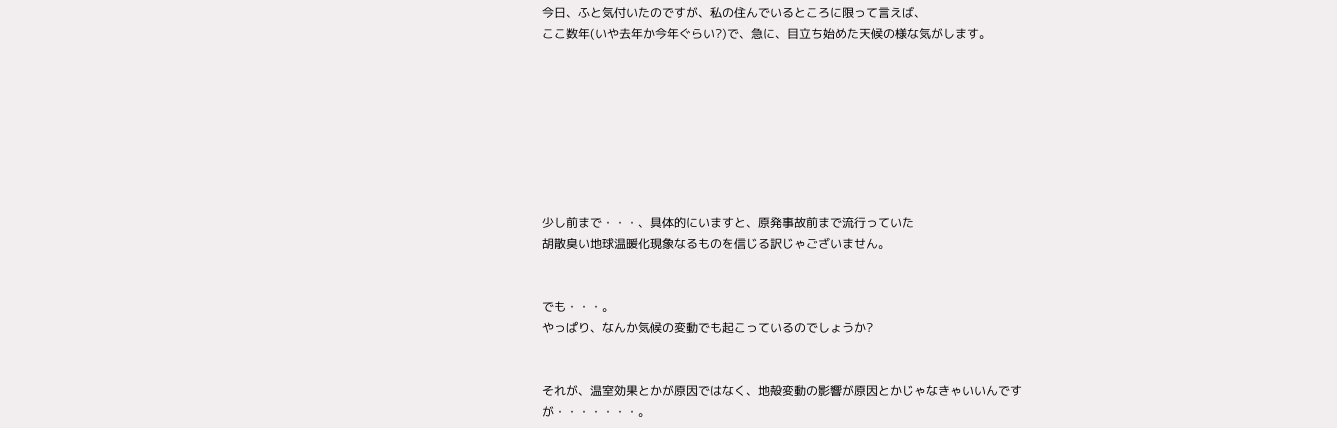今日、ふと気付いたのですが、私の住んでいるところに限って言えば、
ここ数年(いや去年か今年ぐらい?)で、急に、目立ち始めた天候の様な気がします。








少し前まで・・・、具体的にいますと、原発事故前まで流行っていた
胡散臭い地球温暖化現象なるものを信じる訳じゃございません。


でも・・・。
やっぱり、なんか気候の変動でも起こっているのでしょうか?


それが、温室効果とかが原因ではなく、地殻変動の影響が原因とかじゃなきゃいいんですが・・・・・・・。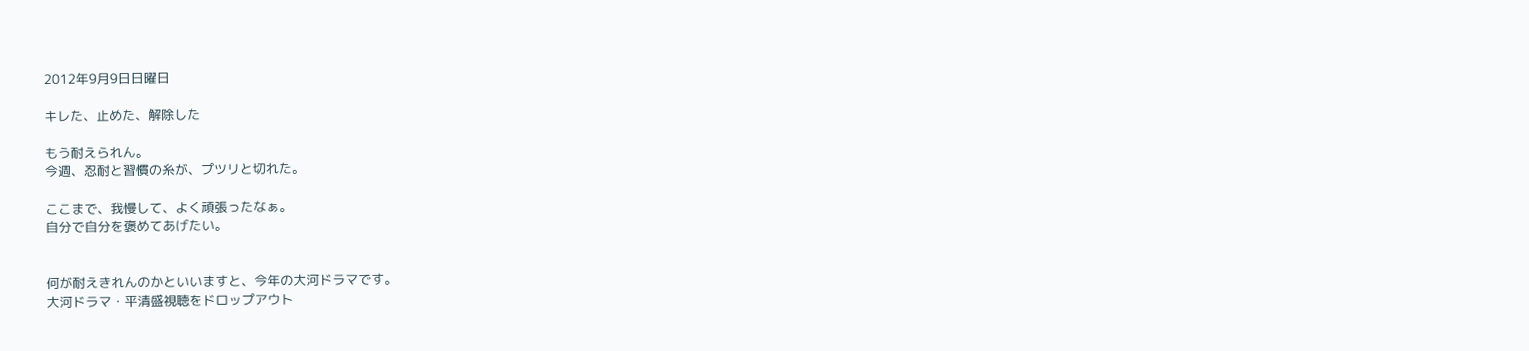2012年9月9日日曜日

キレた、止めた、解除した

もう耐えられん。
今週、忍耐と習慣の糸が、プツリと切れた。

ここまで、我慢して、よく頑張ったなぁ。
自分で自分を褒めてあげたい。


何が耐えきれんのかといいますと、今年の大河ドラマです。
大河ドラマ・平清盛視聴をドロップアウト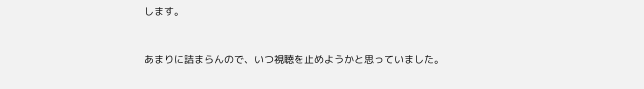します。


あまりに詰まらんので、いつ視聴を止めようかと思っていました。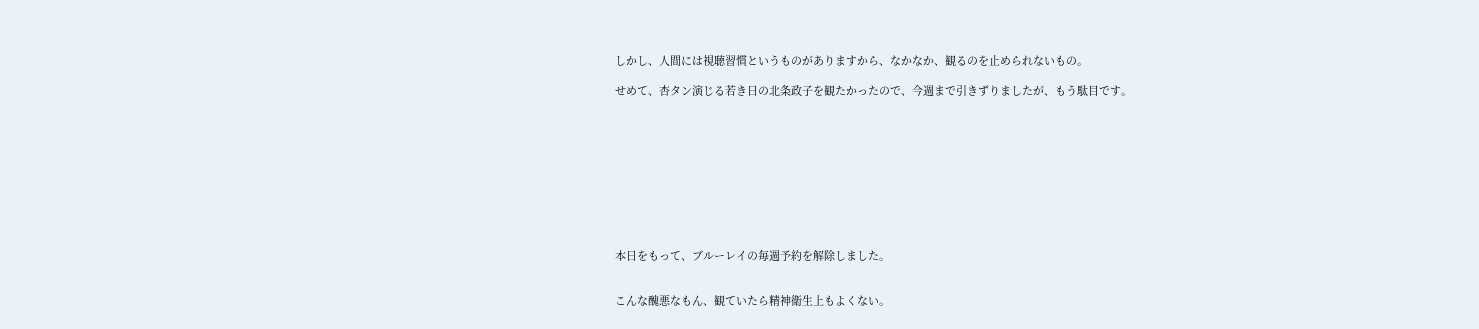しかし、人間には視聴習慣というものがありますから、なかなか、観るのを止められないもの。

せめて、杏タン演じる若き日の北条政子を観たかったので、今週まで引きずりましたが、もう駄目です。










本日をもって、ブルーレイの毎週予約を解除しました。


こんな醜悪なもん、観ていたら精神衛生上もよくない。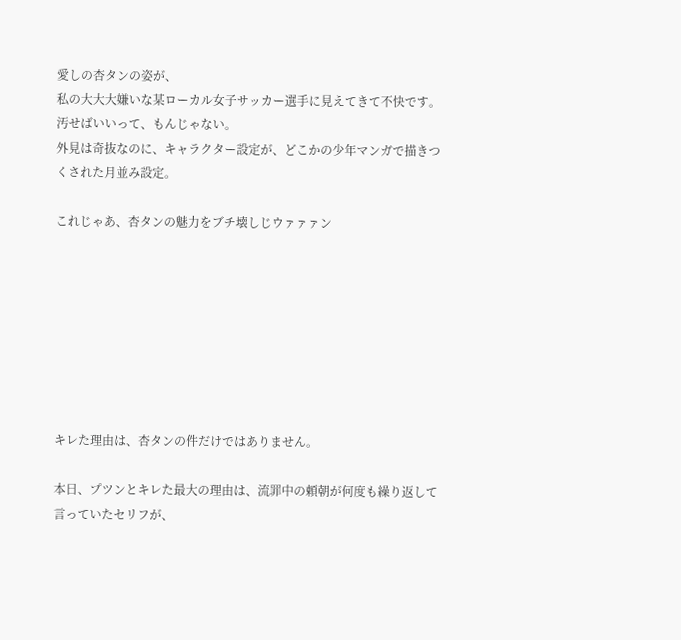愛しの杏タンの姿が、
私の大大大嫌いな某ローカル女子サッカー選手に見えてきて不快です。
汚せばいいって、もんじゃない。
外見は奇抜なのに、キャラクター設定が、どこかの少年マンガで描きつくされた月並み設定。

これじゃあ、杏タンの魅力をブチ壊しじウァァァン








キレた理由は、杏タンの件だけではありません。

本日、プツンとキレた最大の理由は、流罪中の頼朝が何度も繰り返して言っていたセリフが、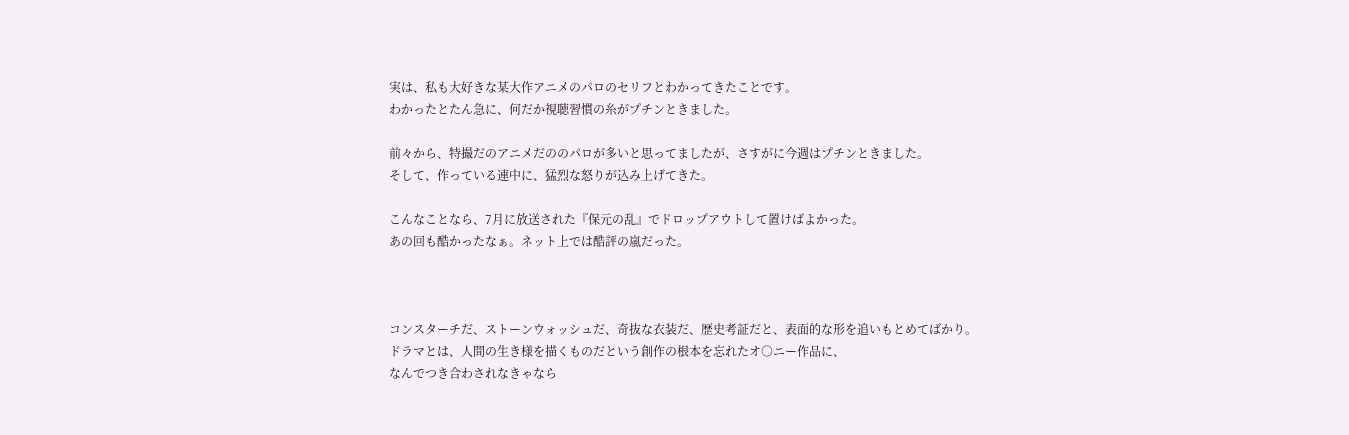実は、私も大好きな某大作アニメのパロのセリフとわかってきたことです。
わかったとたん急に、何だか視聴習慣の糸がプチンときました。

前々から、特撮だのアニメだののパロが多いと思ってましたが、さすがに今週はプチンときました。
そして、作っている連中に、猛烈な怒りが込み上げてきた。

こんなことなら、7月に放送された『保元の乱』でドロップアウトして置けばよかった。
あの回も酷かったなぁ。ネット上では酷評の嵐だった。



コンスターチだ、ストーンウォッシュだ、奇抜な衣装だ、歴史考証だと、表面的な形を追いもとめてばかり。
ドラマとは、人間の生き様を描くものだという創作の根本を忘れたオ○ニー作品に、
なんでつき合わされなきゃなら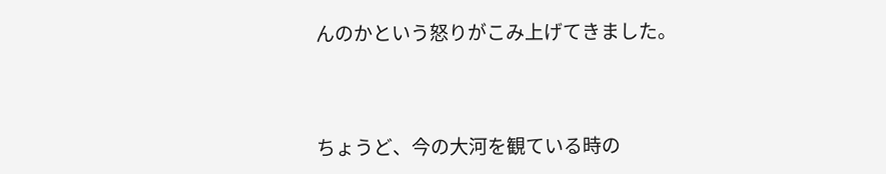んのかという怒りがこみ上げてきました。



ちょうど、今の大河を観ている時の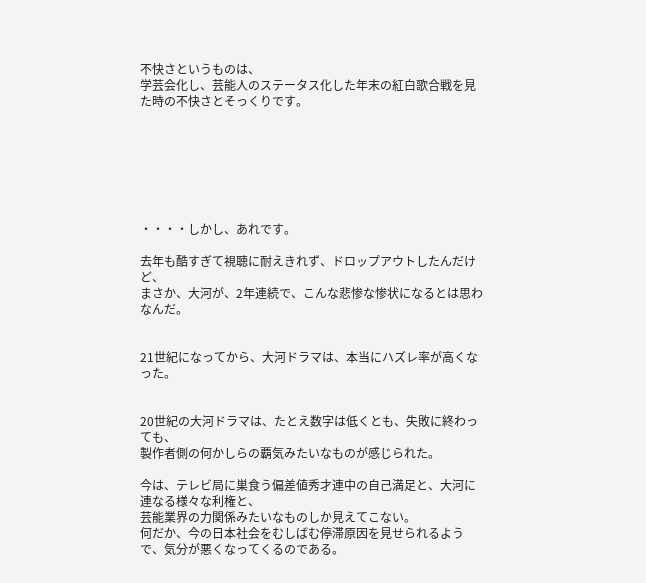不快さというものは、
学芸会化し、芸能人のステータス化した年末の紅白歌合戦を見た時の不快さとそっくりです。







・・・・しかし、あれです。

去年も酷すぎて視聴に耐えきれず、ドロップアウトしたんだけど、
まさか、大河が、2年連続で、こんな悲惨な惨状になるとは思わなんだ。


21世紀になってから、大河ドラマは、本当にハズレ率が高くなった。


20世紀の大河ドラマは、たとえ数字は低くとも、失敗に終わっても、
製作者側の何かしらの覇気みたいなものが感じられた。

今は、テレビ局に巣食う偏差値秀才連中の自己満足と、大河に連なる様々な利権と、
芸能業界の力関係みたいなものしか見えてこない。
何だか、今の日本社会をむしばむ停滞原因を見せられるようで、気分が悪くなってくるのである。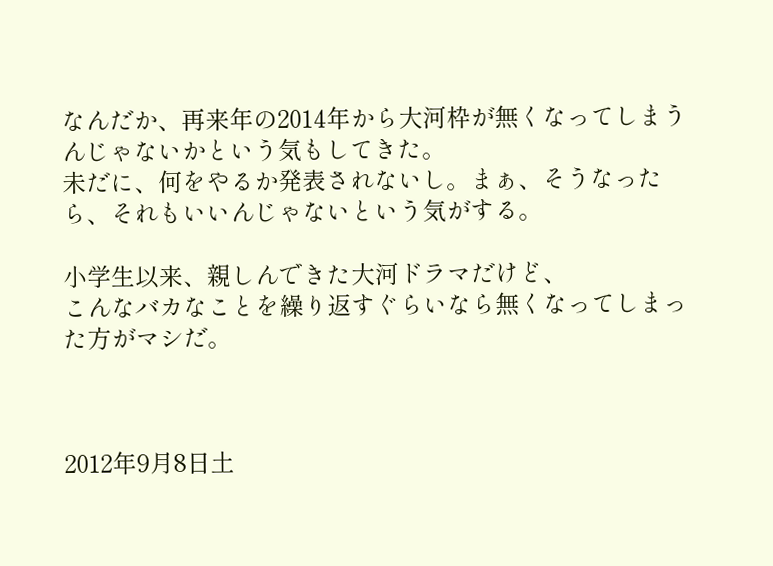なんだか、再来年の2014年から大河枠が無くなってしまうんじゃないかという気もしてきた。
未だに、何をやるか発表されないし。まぁ、そうなったら、それもいいんじゃないという気がする。

小学生以来、親しんできた大河ドラマだけど、
こんなバカなことを繰り返すぐらいなら無くなってしまった方がマシだ。



2012年9月8日土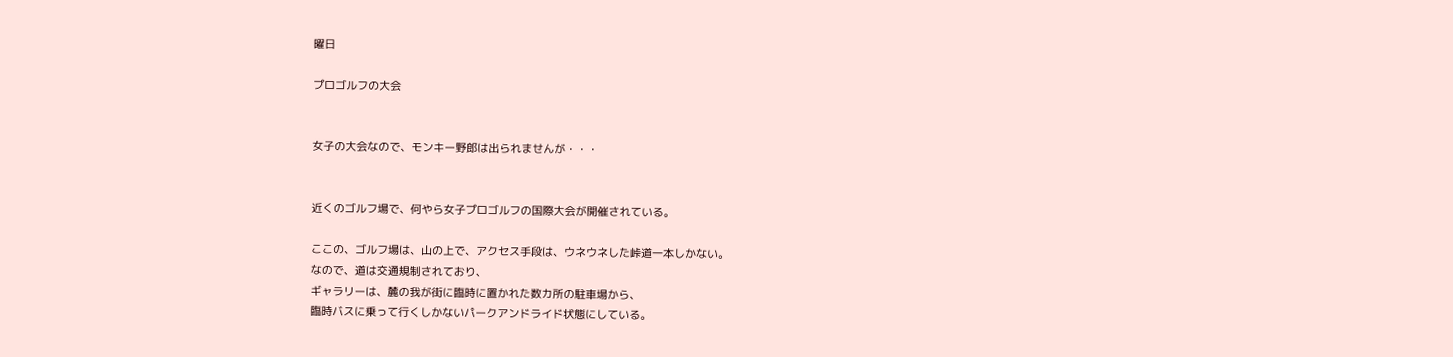曜日

プロゴルフの大会


女子の大会なので、モンキー野郎は出られませんが・・・


近くのゴルフ場で、何やら女子プロゴルフの国際大会が開催されている。

ここの、ゴルフ場は、山の上で、アクセス手段は、ウネウネした峠道一本しかない。
なので、道は交通規制されており、
ギャラリーは、麓の我が街に臨時に置かれた数カ所の駐車場から、
臨時バスに乗って行くしかないパークアンドライド状態にしている。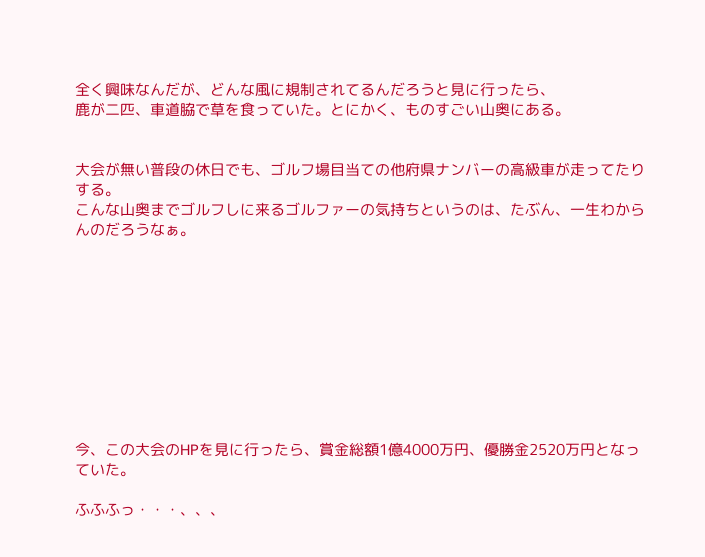全く興味なんだが、どんな風に規制されてるんだろうと見に行ったら、
鹿が二匹、車道脇で草を食っていた。とにかく、ものすごい山奥にある。


大会が無い普段の休日でも、ゴルフ場目当ての他府県ナンバーの高級車が走ってたりする。
こんな山奥までゴルフしに来るゴルファーの気持ちというのは、たぶん、一生わからんのだろうなぁ。










今、この大会のHPを見に行ったら、賞金総額1億4000万円、優勝金2520万円となっていた。

ふふふっ・・・、、、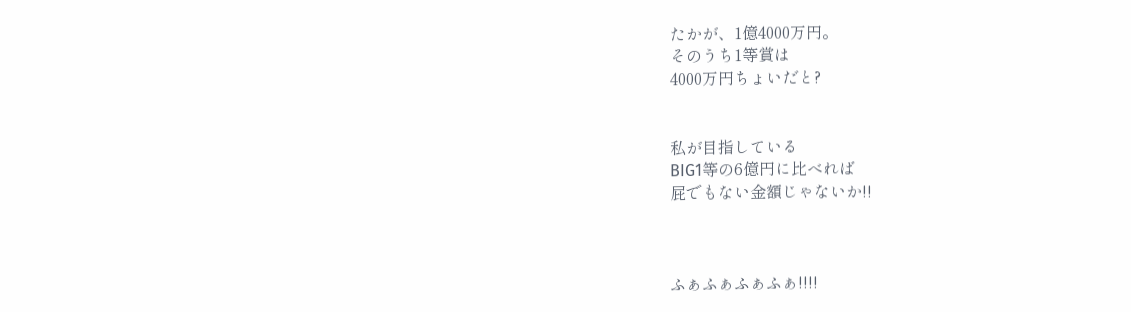たかが、1億4000万円。
そのうち1等賞は
4000万円ちょいだと?


私が目指している
BIG1等の6億円に比べれば
屁でもない金額じゃないか!!



ふぁふぁふぁふぁ!!!!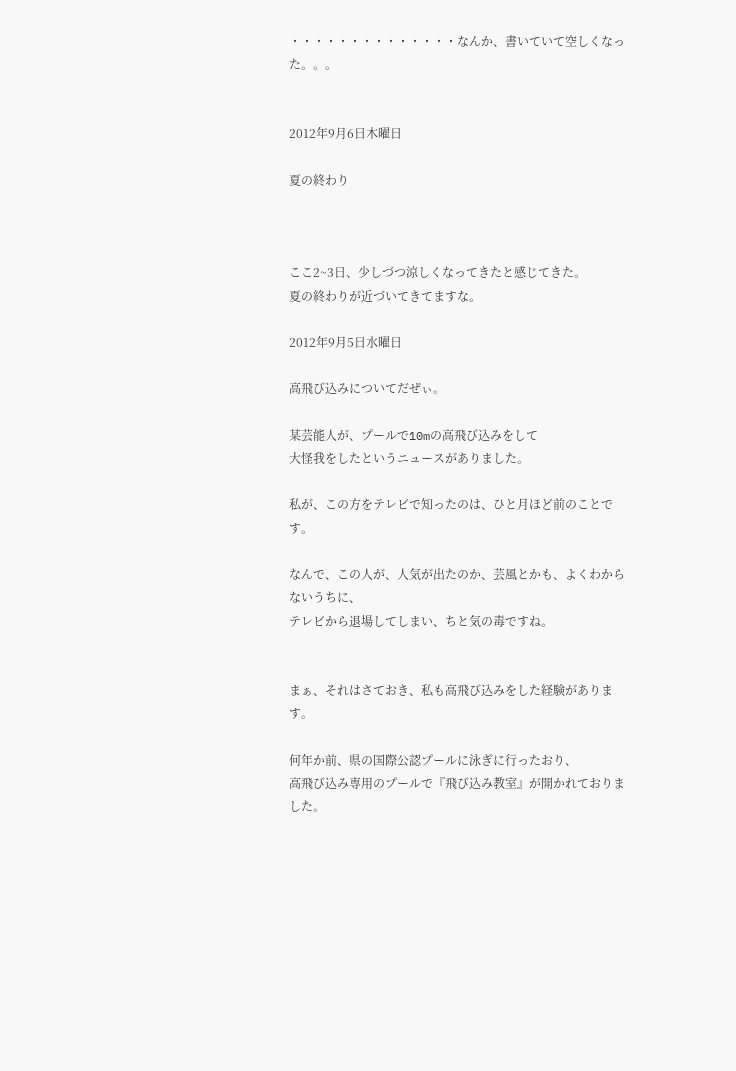・・・・・・・・・・・・・・なんか、書いていて空しくなった。。。


2012年9月6日木曜日

夏の終わり



ここ2~3日、少しづつ涼しくなってきたと感じてきた。
夏の終わりが近づいてきてますな。

2012年9月5日水曜日

高飛び込みについてだぜぃ。

某芸能人が、プールで10mの高飛び込みをして
大怪我をしたというニュースがありました。

私が、この方をテレビで知ったのは、ひと月ほど前のことです。

なんで、この人が、人気が出たのか、芸風とかも、よくわからないうちに、
テレビから退場してしまい、ちと気の毒ですね。


まぁ、それはさておき、私も高飛び込みをした経験があります。

何年か前、県の国際公認プールに泳ぎに行ったおり、
高飛び込み専用のプールで『飛び込み教室』が開かれておりました。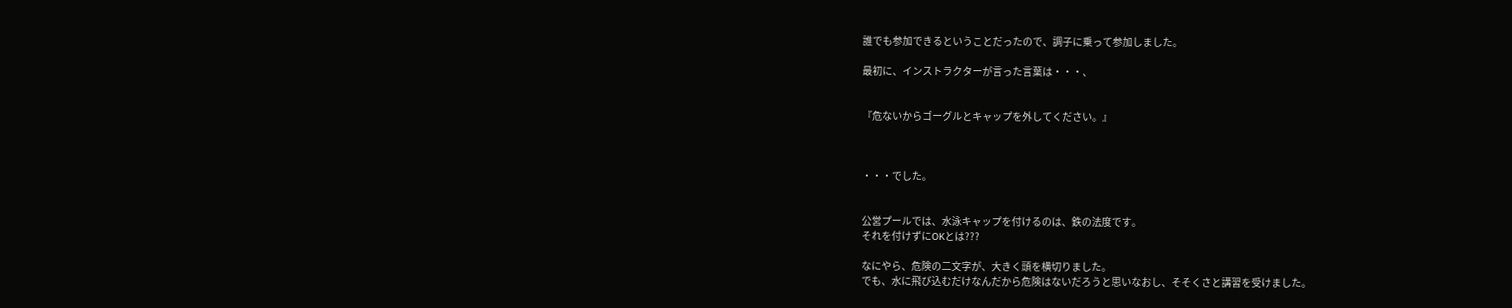誰でも参加できるということだったので、調子に乗って参加しました。

最初に、インストラクターが言った言葉は・・・、


『危ないからゴーグルとキャップを外してください。』



・・・でした。


公営プールでは、水泳キャップを付けるのは、鉄の法度です。
それを付けずにOKとは???

なにやら、危険の二文字が、大きく頭を横切りました。
でも、水に飛び込むだけなんだから危険はないだろうと思いなおし、そそくさと講習を受けました。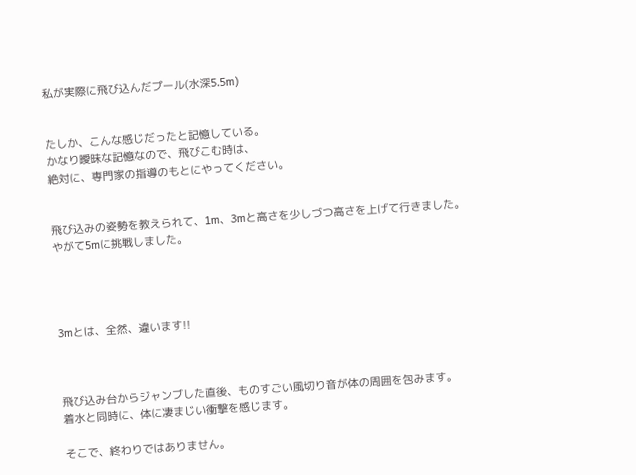私が実際に飛び込んだプール(水深5.5m)


たしか、こんな感じだったと記憶している。
かなり曖昧な記憶なので、飛びこむ時は、
絶対に、専門家の指導のもとにやってください。


飛び込みの姿勢を教えられて、1m、3mと高さを少しづつ高さを上げて行きました。
やがて5mに挑戦しました。




3mとは、全然、違います!!



飛び込み台からジャンブした直後、ものすごい風切り音が体の周囲を包みます。
着水と同時に、体に凄まじい衝撃を感じます。

そこで、終わりではありません。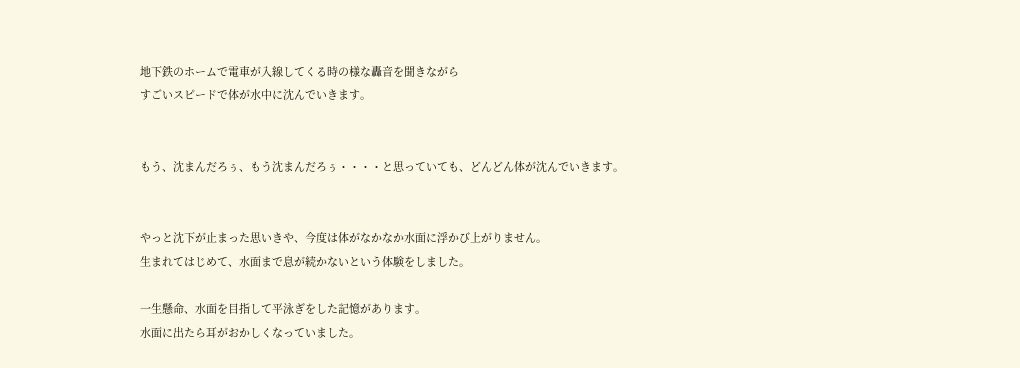地下鉄のホームで電車が入線してくる時の様な轟音を聞きながら
すごいスピードで体が水中に沈んでいきます。


もう、沈まんだろぅ、もう沈まんだろぅ・・・・と思っていても、どんどん体が沈んでいきます。


やっと沈下が止まった思いきや、今度は体がなかなか水面に浮かび上がりません。
生まれてはじめて、水面まで息が続かないという体験をしました。

一生懸命、水面を目指して平泳ぎをした記憶があります。
水面に出たら耳がおかしくなっていました。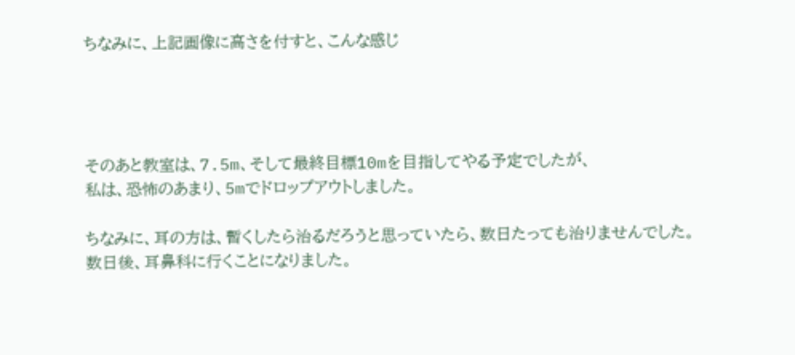ちなみに、上記画像に高さを付すと、こんな感じ




そのあと教室は、7.5m、そして最終目標10mを目指してやる予定でしたが、
私は、恐怖のあまり、5mでドロップアウトしました。

ちなみに、耳の方は、暫くしたら治るだろうと思っていたら、数日たっても治りませんでした。
数日後、耳鼻科に行くことになりました。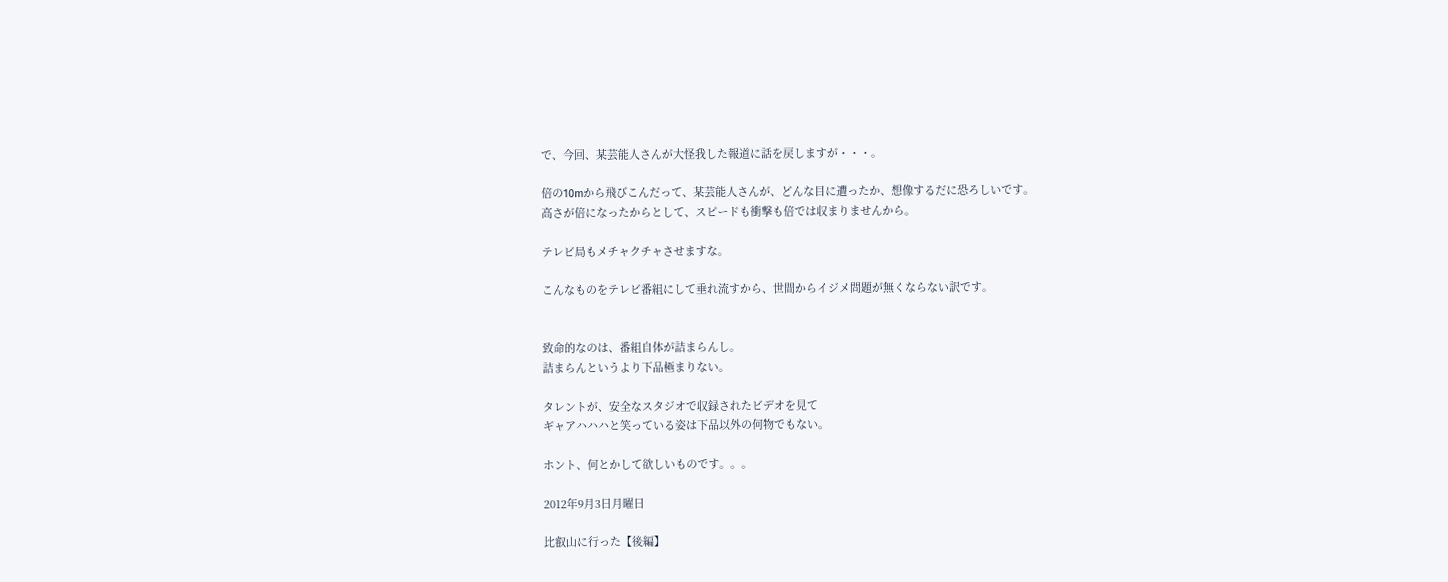で、今回、某芸能人さんが大怪我した報道に話を戻しますが・・・。

倍の10mから飛びこんだって、某芸能人さんが、どんな目に遭ったか、想像するだに恐ろしいです。
高さが倍になったからとして、スピードも衝撃も倍では収まりませんから。

テレビ局もメチャクチャさせますな。

こんなものをテレビ番組にして垂れ流すから、世間からイジメ問題が無くならない訳です。


致命的なのは、番組自体が詰まらんし。
詰まらんというより下品極まりない。

タレントが、安全なスタジオで収録されたビデオを見て
ギャアハハハと笑っている姿は下品以外の何物でもない。

ホント、何とかして欲しいものです。。。

2012年9月3日月曜日

比叡山に行った【後編】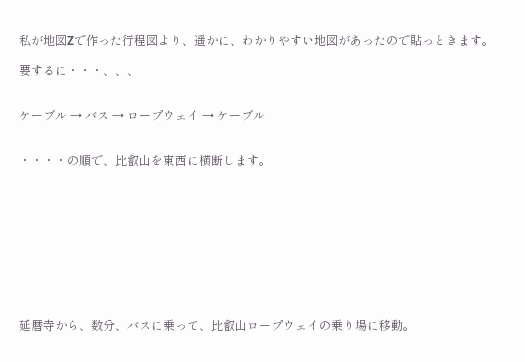私が地図Zで作った行程図より、遥かに、わかりやすい地図があったので貼っときます。

要するに・・・、、、


ケーブル → バス → ロープウェイ → ケーブル


・・・・の順で、比叡山を東西に横断します。










延暦寺から、数分、バスに乗って、比叡山ロープウェイの乗り場に移動。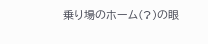乗り場のホーム(?)の眼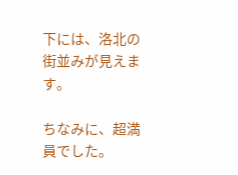下には、洛北の街並みが見えます。

ちなみに、超満員でした。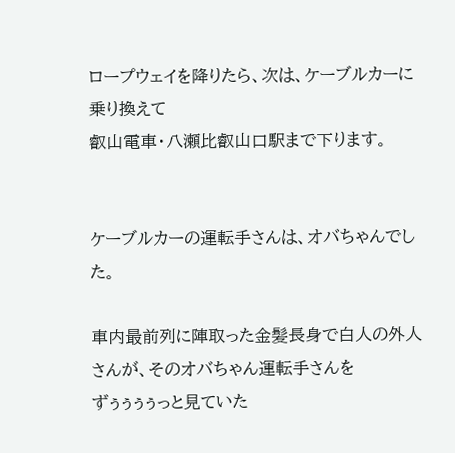ロープウェイを降りたら、次は、ケーブルカーに乗り換えて
叡山電車・八瀬比叡山口駅まで下ります。


ケーブルカーの運転手さんは、オバちゃんでした。

車内最前列に陣取った金髪長身で白人の外人さんが、そのオバちゃん運転手さんを
ずぅぅぅぅっと見ていた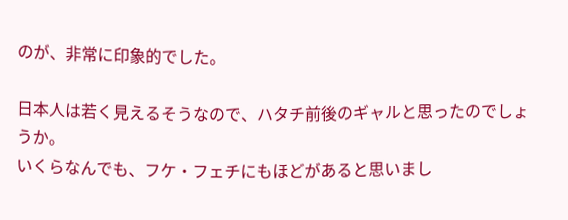のが、非常に印象的でした。

日本人は若く見えるそうなので、ハタチ前後のギャルと思ったのでしょうか。
いくらなんでも、フケ・フェチにもほどがあると思いまし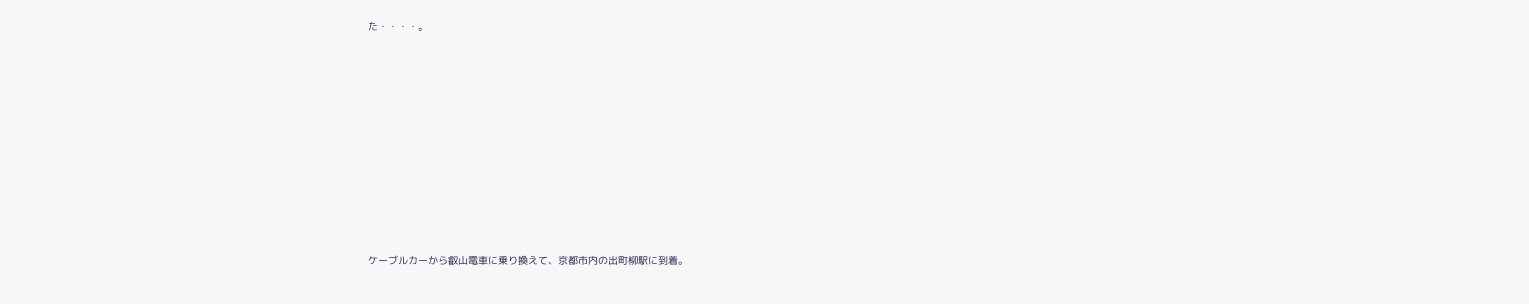た・・・・。












ケーブルカーから叡山電車に乗り換えて、京都市内の出町柳駅に到着。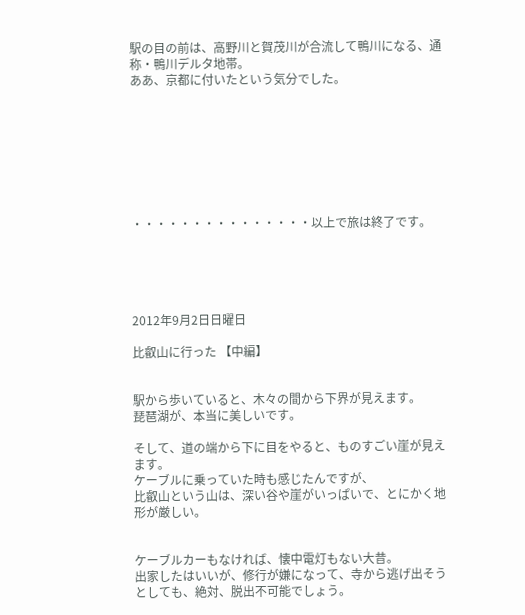駅の目の前は、高野川と賀茂川が合流して鴨川になる、通称・鴨川デルタ地帯。
ああ、京都に付いたという気分でした。








・・・・・・・・・・・・・・・以上で旅は終了です。





2012年9月2日日曜日

比叡山に行った 【中編】


駅から歩いていると、木々の間から下界が見えます。
琵琶湖が、本当に美しいです。

そして、道の端から下に目をやると、ものすごい崖が見えます。
ケーブルに乗っていた時も感じたんですが、
比叡山という山は、深い谷や崖がいっぱいで、とにかく地形が厳しい。


ケーブルカーもなければ、懐中電灯もない大昔。
出家したはいいが、修行が嫌になって、寺から逃げ出そうとしても、絶対、脱出不可能でしょう。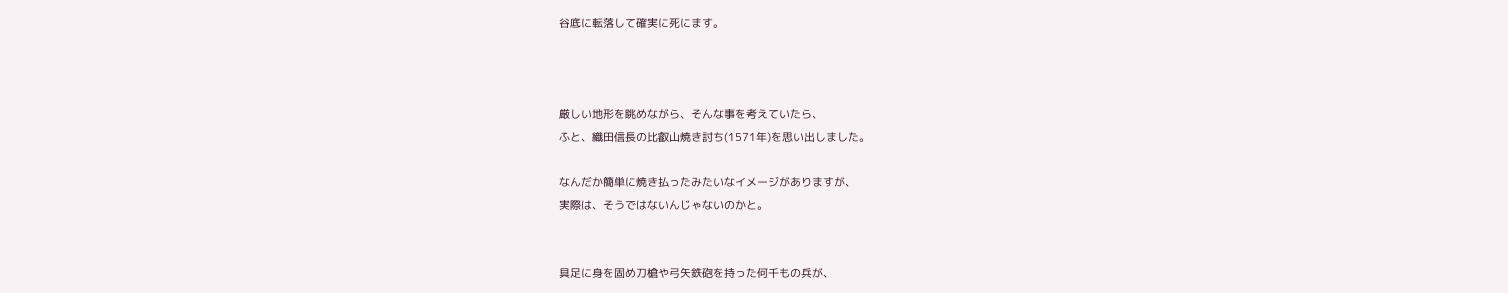谷底に転落して確実に死にます。



厳しい地形を眺めながら、そんな事を考えていたら、
ふと、織田信長の比叡山焼き討ち(1571年)を思い出しました。

なんだか簡単に焼き払ったみたいなイメージがありますが、
実際は、そうではないんじゃないのかと。


具足に身を固め刀槍や弓矢鉄砲を持った何千もの兵が、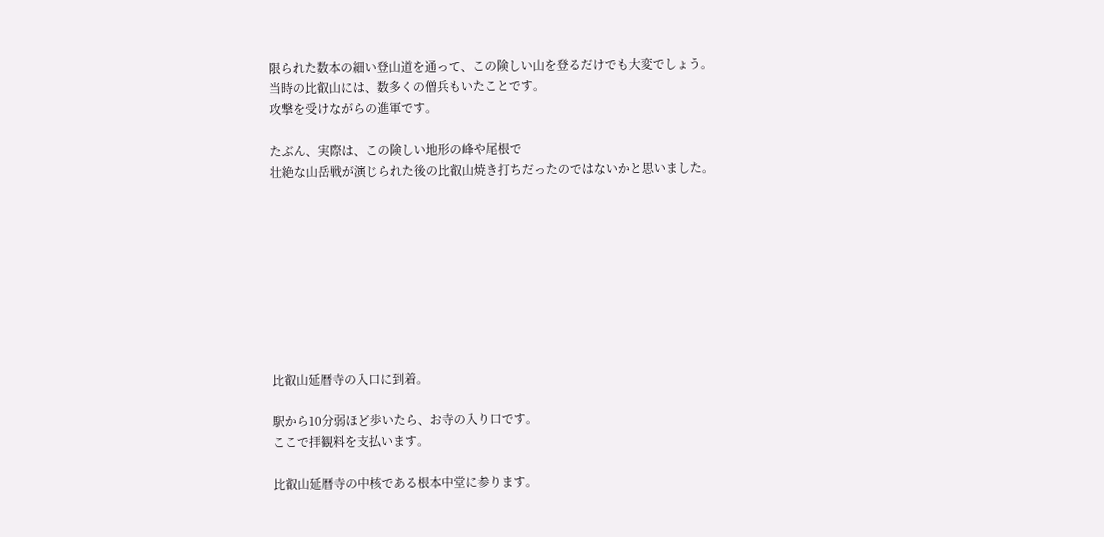限られた数本の細い登山道を通って、この険しい山を登るだけでも大変でしょう。
当時の比叡山には、数多くの僧兵もいたことです。
攻撃を受けながらの進軍です。

たぶん、実際は、この険しい地形の峰や尾根で
壮絶な山岳戦が演じられた後の比叡山焼き打ちだったのではないかと思いました。









比叡山延暦寺の入口に到着。

駅から10分弱ほど歩いたら、お寺の入り口です。
ここで拝観料を支払います。

比叡山延暦寺の中核である根本中堂に参ります。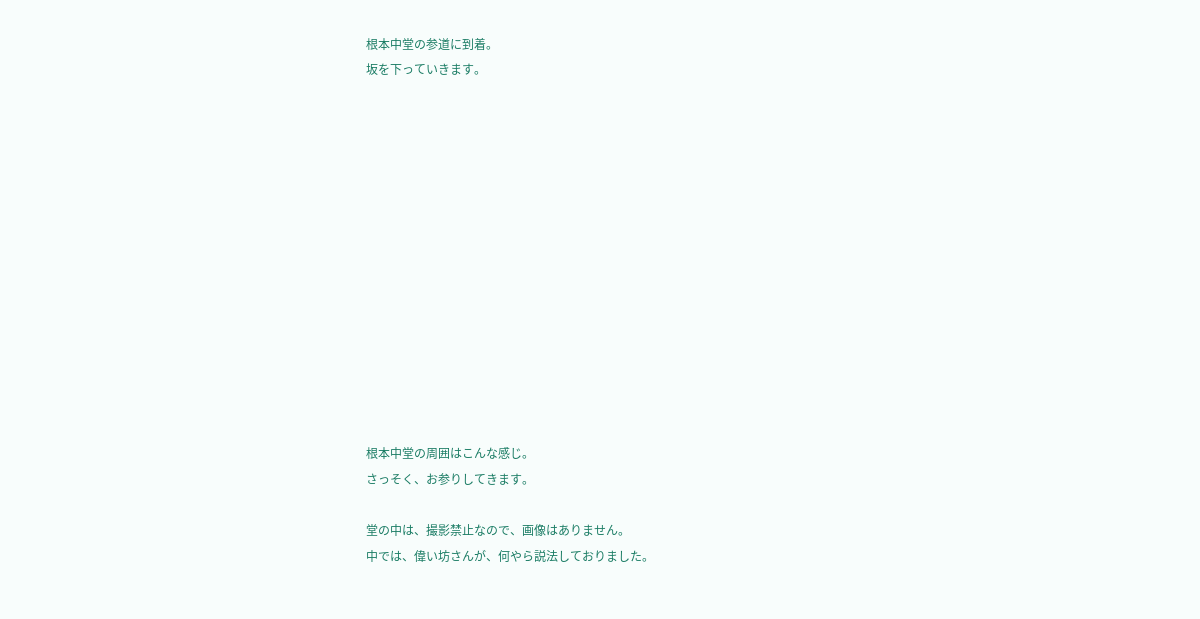根本中堂の参道に到着。
坂を下っていきます。














根本中堂の周囲はこんな感じ。
さっそく、お参りしてきます。

堂の中は、撮影禁止なので、画像はありません。
中では、偉い坊さんが、何やら説法しておりました。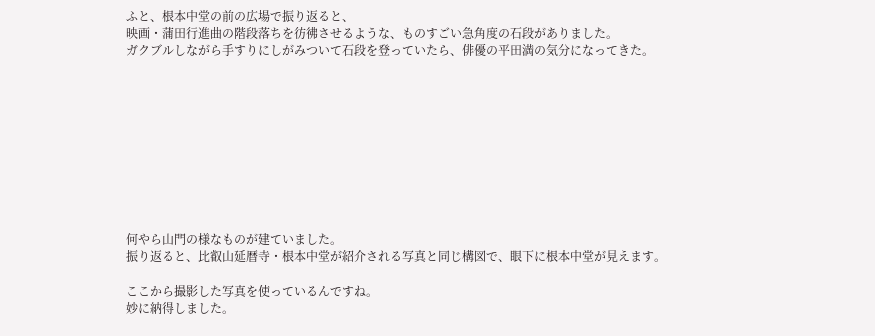ふと、根本中堂の前の広場で振り返ると、
映画・蒲田行進曲の階段落ちを彷彿させるような、ものすごい急角度の石段がありました。
ガクブルしながら手すりにしがみついて石段を登っていたら、俳優の平田満の気分になってきた。










何やら山門の様なものが建ていました。
振り返ると、比叡山延暦寺・根本中堂が紹介される写真と同じ構図で、眼下に根本中堂が見えます。

ここから撮影した写真を使っているんですね。
妙に納得しました。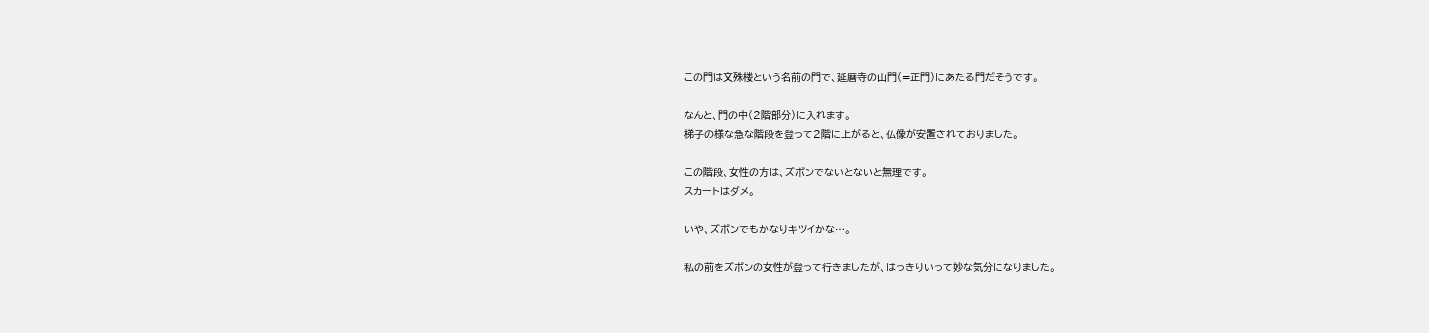この門は文殊楼という名前の門で、延暦寺の山門(=正門)にあたる門だそうです。

なんと、門の中(2階部分)に入れます。
梯子の様な急な階段を登って2階に上がると、仏像が安置されておりました。

この階段、女性の方は、ズボンでないとないと無理です。
スカートはダメ。

いや、ズボンでもかなりキツイかな…。

私の前をズボンの女性が登って行きましたが、はっきりいって妙な気分になりました。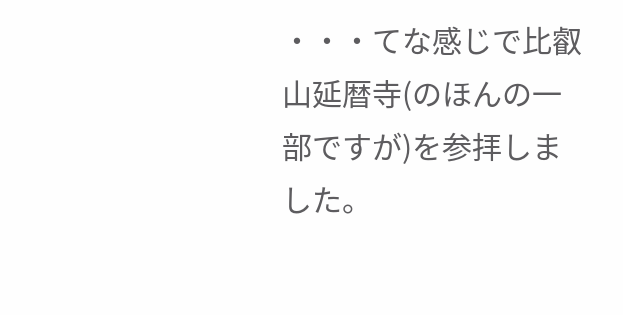・・・てな感じで比叡山延暦寺(のほんの一部ですが)を参拝しました。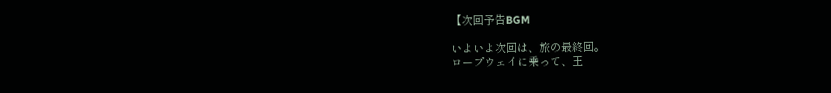【次回予告BGM

いよいよ次回は、旅の最終回。
ロープウェイに乗って、王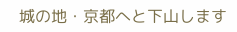城の地・京都へと下山します